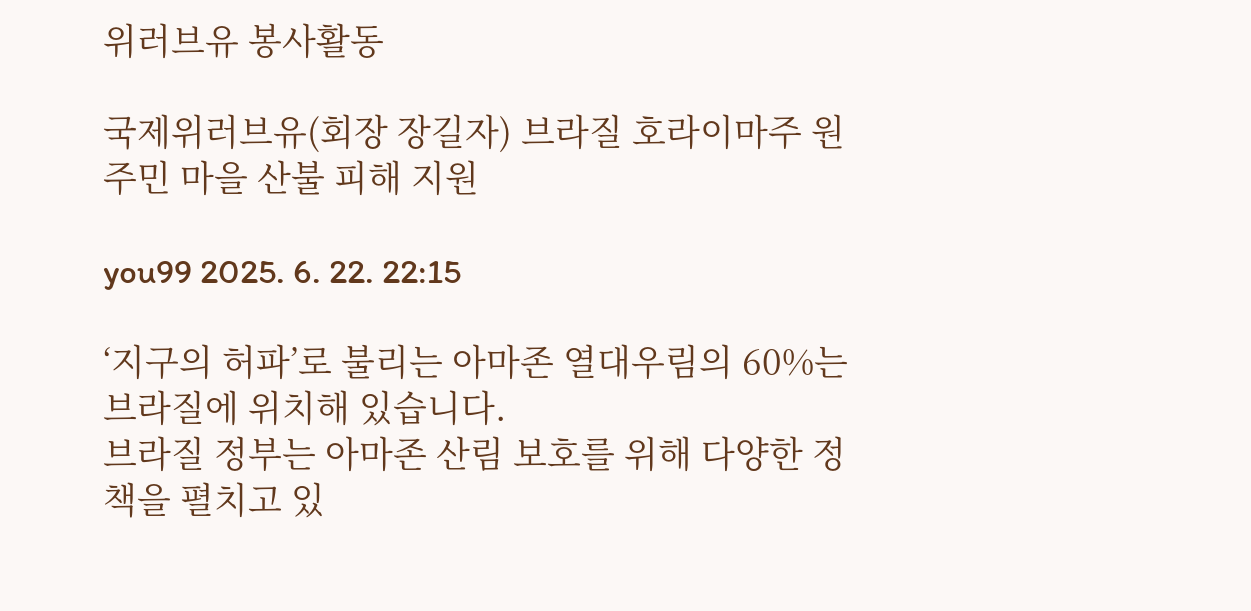위러브유 봉사활동

국제위러브유(회장 장길자) 브라질 호라이마주 원주민 마을 산불 피해 지원

you99 2025. 6. 22. 22:15

‘지구의 허파’로 불리는 아마존 열대우림의 60%는 브라질에 위치해 있습니다.
브라질 정부는 아마존 산림 보호를 위해 다양한 정책을 펼치고 있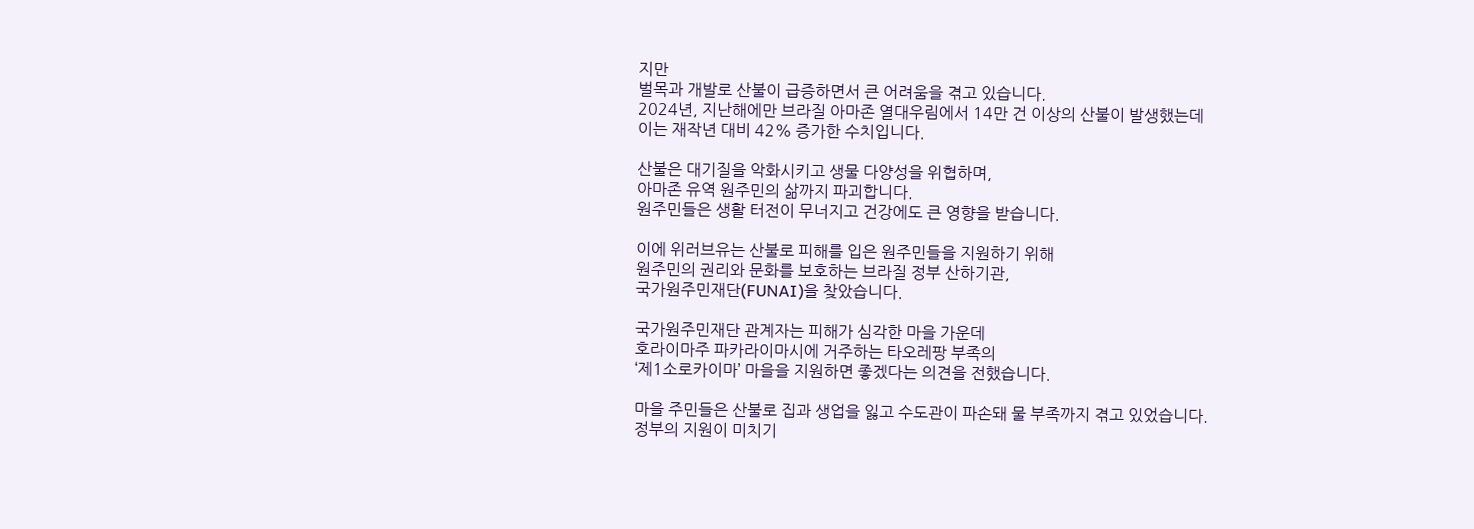지만
벌목과 개발로 산불이 급증하면서 큰 어려움을 겪고 있습니다.
2024년, 지난해에만 브라질 아마존 열대우림에서 14만 건 이상의 산불이 발생했는데
이는 재작년 대비 42% 증가한 수치입니다.

산불은 대기질을 악화시키고 생물 다양성을 위협하며,
아마존 유역 원주민의 삶까지 파괴합니다.
원주민들은 생활 터전이 무너지고 건강에도 큰 영향을 받습니다.

이에 위러브유는 산불로 피해를 입은 원주민들을 지원하기 위해
원주민의 권리와 문화를 보호하는 브라질 정부 산하기관,
국가원주민재단(FUNAI)을 찾았습니다.

국가원주민재단 관계자는 피해가 심각한 마을 가운데
호라이마주 파카라이마시에 거주하는 타오레팡 부족의
‘제1소로카이마’ 마을을 지원하면 좋겠다는 의견을 전했습니다.

마을 주민들은 산불로 집과 생업을 잃고 수도관이 파손돼 물 부족까지 겪고 있었습니다.
정부의 지원이 미치기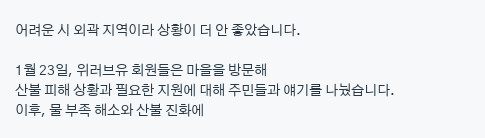어려운 시 외곽 지역이라 상황이 더 안 좋았습니다.

1월 23일, 위러브유 회원들은 마을을 방문해
산불 피해 상황과 필요한 지원에 대해 주민들과 얘기를 나눴습니다.
이후, 물 부족 해소와 산불 진화에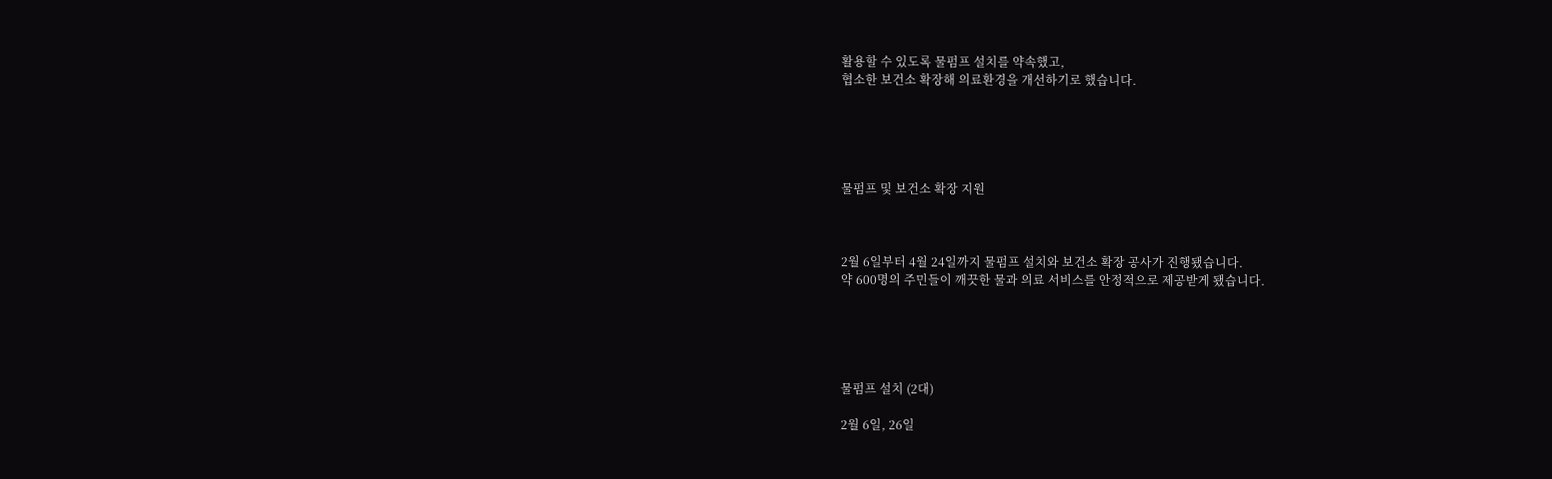활용할 수 있도록 물펌프 설치를 약속했고,
협소한 보건소 확장해 의료환경을 개선하기로 했습니다.





물펌프 및 보건소 확장 지원



2월 6일부터 4월 24일까지 물펌프 설치와 보건소 확장 공사가 진행됐습니다.
약 600명의 주민들이 깨끗한 물과 의료 서비스를 안정적으로 제공받게 됐습니다.





물펌프 설치 (2대)

2월 6일, 26일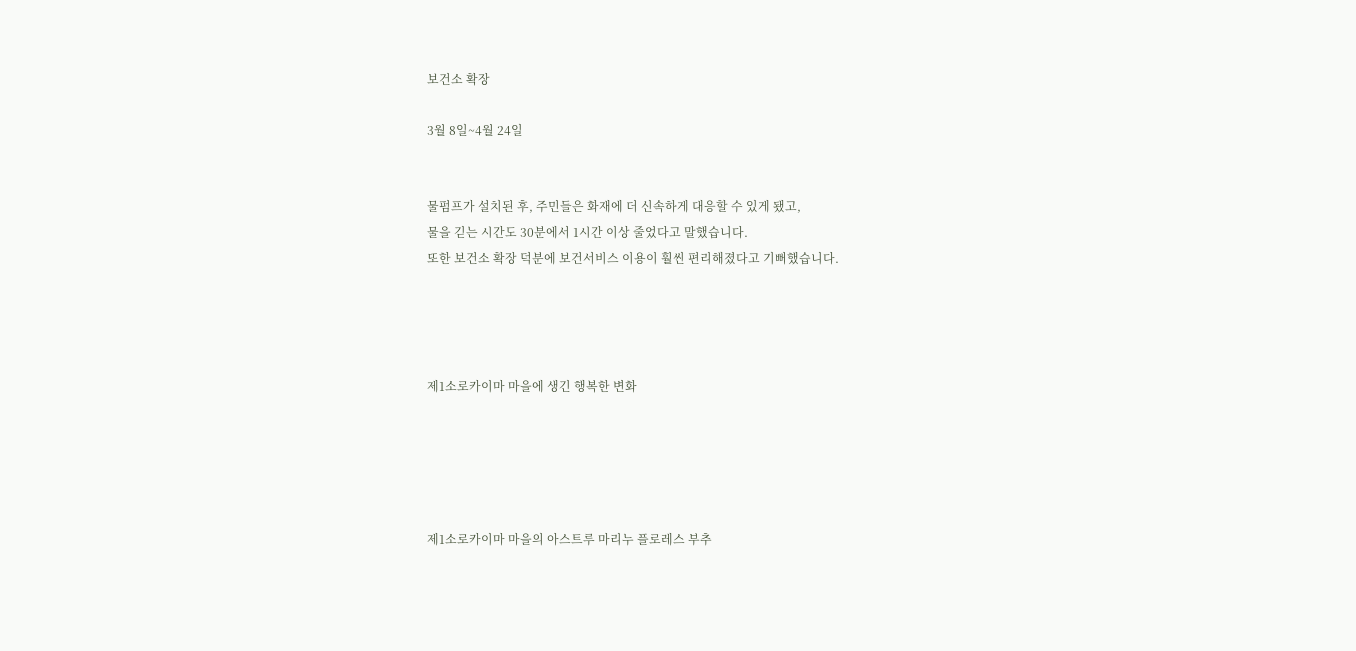보건소 확장

3월 8일~4월 24일


물펌프가 설치된 후, 주민들은 화재에 더 신속하게 대응할 수 있게 됐고,
물을 긷는 시간도 30분에서 1시간 이상 줄었다고 말했습니다.
또한 보건소 확장 덕분에 보건서비스 이용이 훨씬 편리해졌다고 기뻐했습니다.




제1소로카이마 마을에 생긴 행복한 변화





제1소로카이마 마을의 아스트루 마리누 플로레스 부추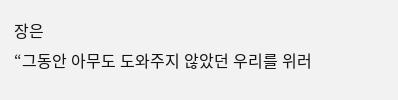장은
“그동안 아무도 도와주지 않았던 우리를 위러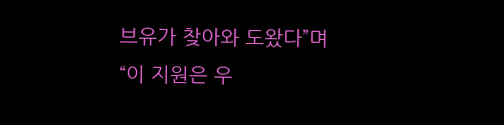브유가 찾아와 도왔다”며
“이 지원은 우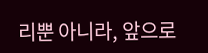리뿐 아니라, 앞으로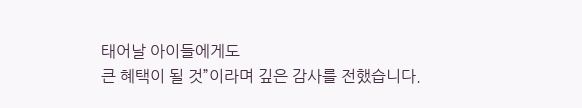태어날 아이들에게도
큰 혜택이 될 것”이라며 깊은 감사를 전했습니다.